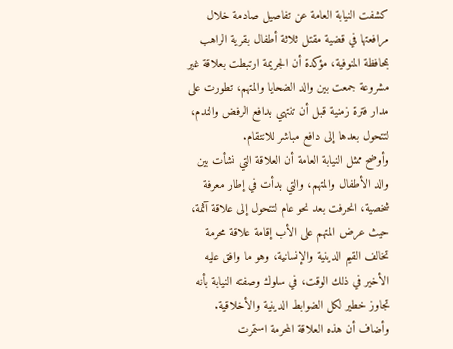كشفت النيابة العامة عن تفاصيل صادمة خلال مرافعتها في قضية مقتل ثلاثة أطفال بقرية الراهب بمحافظة المنوفية، مؤكدة أن الجريمة ارتبطت بعلاقة غير مشروعة جمعت بين والد الضحايا والمتهم، تطورت على مدار فترة زمنية قبل أن تنتهي بدافع الرفض والندم، لتتحول بعدها إلى دافع مباشر للانتقام.
وأوضح ممثل النيابة العامة أن العلاقة التي نشأت بين والد الأطفال والمتهم، والتي بدأت في إطار معرفة شخصية، انحرفت بعد نحو عام لتتحول إلى علاقة آثمة، حيث عرض المتهم على الأب إقامة علاقة محرمة تخالف القيم الدينية والإنسانية، وهو ما وافق عليه الأخير في ذلك الوقت، في سلوك وصفته النيابة بأنه تجاوز خطير لكل الضوابط الدينية والأخلاقية.
وأضاف أن هذه العلاقة المحرمة استمرت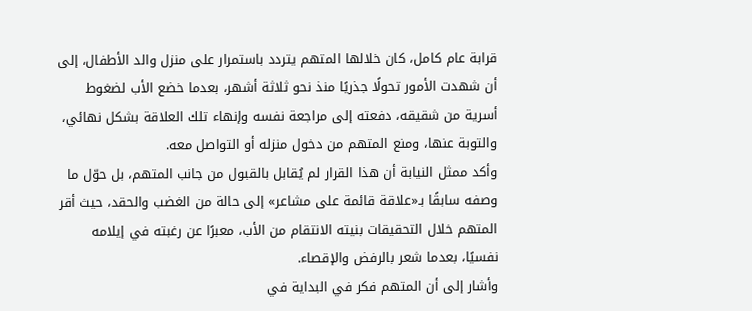قرابة عام كامل، كان خلالها المتهم يتردد باستمرار على منزل والد الأطفال، إلى أن شهدت الأمور تحولًا جذريًا منذ نحو ثلاثة أشهر، بعدما خضع الأب لضغوط أسرية من شقيقه، دفعته إلى مراجعة نفسه وإنهاء تلك العلاقة بشكل نهائي، والتوبة عنها، ومنع المتهم من دخول منزله أو التواصل معه.
وأكد ممثل النيابة أن هذا القرار لم يُقابل بالقبول من جانب المتهم، بل حوّل ما وصفه سابقًا بـ«علاقة قائمة على مشاعر» إلى حالة من الغضب والحقد، حيث أقر المتهم خلال التحقيقات بنيته الانتقام من الأب، معبرًا عن رغبته في إيلامه نفسيًا، بعدما شعر بالرفض والإقصاء.
وأشار إلى أن المتهم فكر في البداية في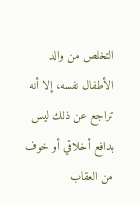التخلص من والد الأطفال نفسه، إلا أنه تراجع عن ذلك ليس بدافع أخلاقي أو خوف من العقاب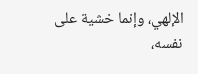الإلهي، وإنما خشية على نفسه،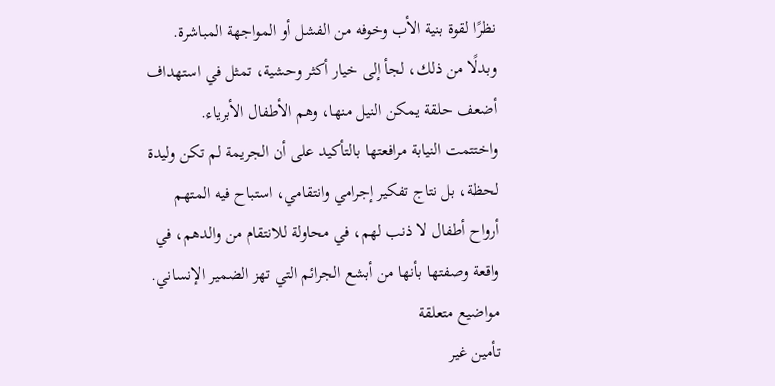نظرًا لقوة بنية الأب وخوفه من الفشل أو المواجهة المباشرة. وبدلًا من ذلك، لجأ إلى خيار أكثر وحشية، تمثل في استهداف أضعف حلقة يمكن النيل منها، وهم الأطفال الأبرياء.
واختتمت النيابة مرافعتها بالتأكيد على أن الجريمة لم تكن وليدة لحظة، بل نتاج تفكير إجرامي وانتقامي، استباح فيه المتهم أرواح أطفال لا ذنب لهم، في محاولة للانتقام من والدهم، في واقعة وصفتها بأنها من أبشع الجرائم التي تهز الضمير الإنساني.
مواضيع متعلقة
تأمين غير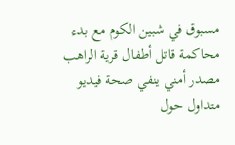مسبوق في شبين الكوم مع بدء محاكمة قاتل أطفال قرية الراهب
مصدر أمني ينفي صحة فيديو متداول حول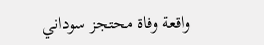واقعة وفاة محتجز سوداني